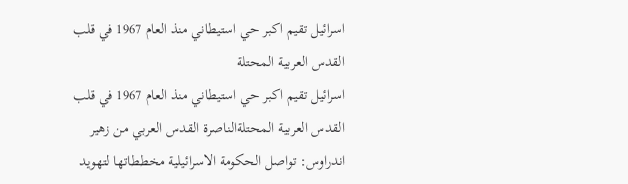اسرائيل تقيم اكبر حي استيطاني منذ العام 1967 في قلب القدس العربية المحتلة
اسرائيل تقيم اكبر حي استيطاني منذ العام 1967 في قلب القدس العربية المحتلةالناصرة القدس العربي من زهير اندراوس: تواصل الحكومة الاسرائيلية مخططاتها لتهويد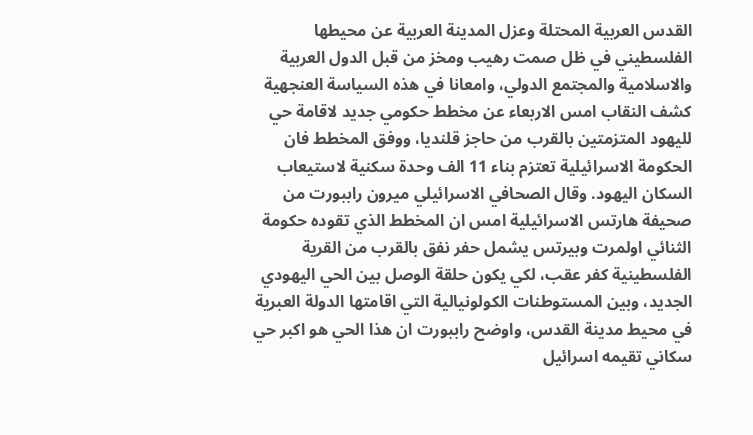القدس العربية المحتلة وعزل المدينة العربية عن محيطها الفلسطيني في ظل صمت رهيب ومخز من قبل الدول العربية والاسلامية والمجتمع الدولي، وامعانا في هذه السياسة العنجهية كشف النقاب امس الاربعاء عن مخطط حكومي جديد لاقامة حي لليهود المتزمتين بالقرب من حاجز قلنديا، ووفق المخطط فان الحكومة الاسرائيلية تعتزم بناء 11 الف وحدة سكنية لاستيعاب السكان اليهود. وقال الصحافي الاسرائيلي ميرون راببورت من صحيفة هارتس الاسرائيلية امس ان المخطط الذي تقوده حكومة الثنائي اولمرت وبيرتس يشمل حفر نفق بالقرب من القرية الفلسطينية كفر عقب، لكي يكون حلقة الوصل بين الحي اليهودي الجديد، وبين المستوطنات الكولونيالية التي اقامتها الدولة العبرية في محيط مدينة القدس، واوضح راببورت ان هذا الحي هو اكبر حي سكاني تقيمه اسرائيل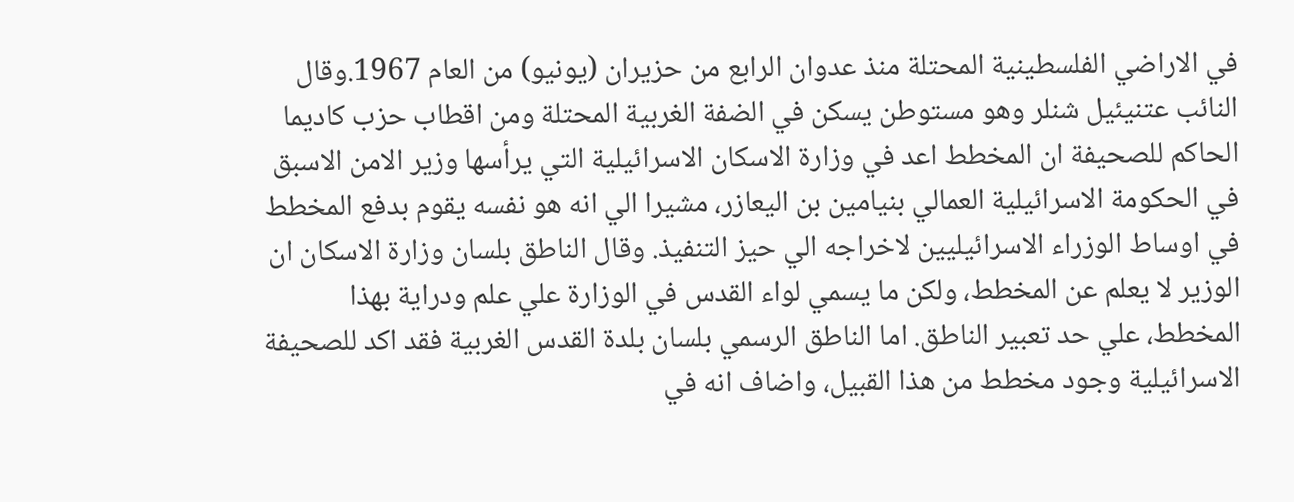في الاراضي الفلسطينية المحتلة منذ عدوان الرابع من حزيران (يونيو) من العام 1967.وقال النائب عتنيئيل شنلر وهو مستوطن يسكن في الضفة الغربية المحتلة ومن اقطاب حزب كاديما الحاكم للصحيفة ان المخطط اعد في وزارة الاسكان الاسرائيلية التي يرأسها وزير الامن الاسبق في الحكومة الاسرائيلية العمالي بنيامين بن اليعازر، مشيرا الي انه هو نفسه يقوم بدفع المخطط في اوساط الوزراء الاسرائيليين لاخراجه الي حيز التنفيذ. وقال الناطق بلسان وزارة الاسكان ان الوزير لا يعلم عن المخطط، ولكن ما يسمي لواء القدس في الوزارة علي علم ودراية بهذا المخطط، علي حد تعبير الناطق. اما الناطق الرسمي بلسان بلدة القدس الغربية فقد اكد للصحيفة الاسرائيلية وجود مخطط من هذا القبيل، واضاف انه في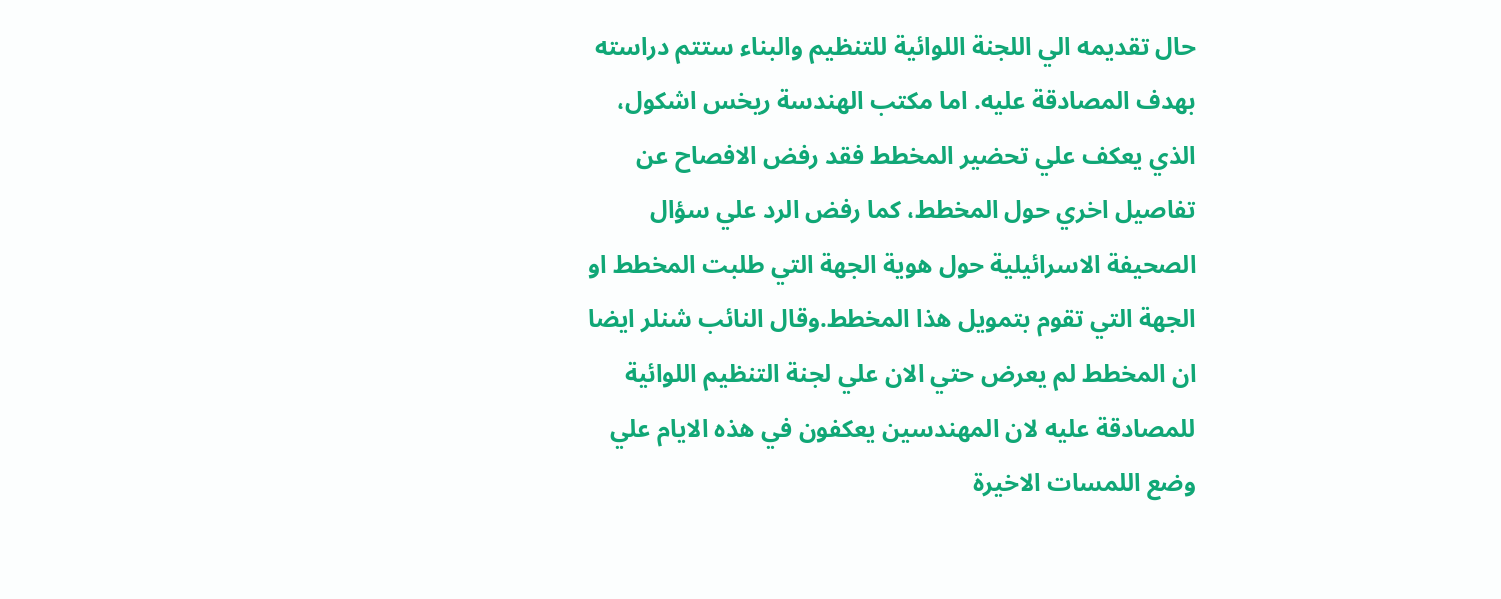حال تقديمه الي اللجنة اللوائية للتنظيم والبناء ستتم دراسته بهدف المصادقة عليه. اما مكتب الهندسة ريخس اشكول، الذي يعكف علي تحضير المخطط فقد رفض الافصاح عن تفاصيل اخري حول المخطط، كما رفض الرد علي سؤال الصحيفة الاسرائيلية حول هوية الجهة التي طلبت المخطط او الجهة التي تقوم بتمويل هذا المخطط.وقال النائب شنلر ايضا ان المخطط لم يعرض حتي الان علي لجنة التنظيم اللوائية للمصادقة عليه لان المهندسين يعكفون في هذه الايام علي وضع اللمسات الاخيرة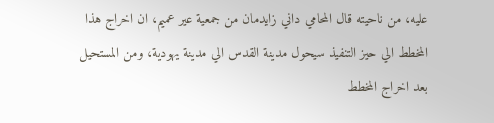عليه، من ناحيته قال المحامي داني زايدمان من جمعية عير عميم، ان اخراج هذا المخطط الي حيز التنفيذ سيحول مدينة القدس الي مدينة يهودية، ومن المستحيل بعد اخراج المخطط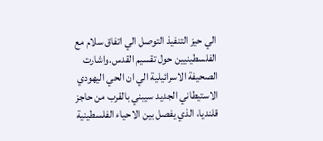الي حيز التنفيذ التوصل الي اتفاق سلام مع الفلسطينيين حول تقسيم القدس.واشارت الصحيفة الاسرائيلية الي ان الحي اليهودي الاستيطاني الجديد سيبني بالقرب من حاجز قلنديا، الذي يفصل بين الاحياء الفلسطينية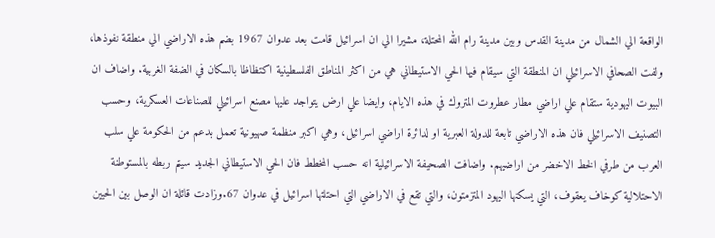الواقعة الي الشمال من مدينة القدس وبين مدينة رام الله المحتلة، مشيرا الي ان اسرائيل قامت بعد عدوان 1967 بضم هذه الاراضي الي منطقة نفوذها، ولفت الصحافي الاسرائيلي ان المنطقة التي سيقام فيها الحي الاستيطاني هي من اكثر المناطق الفلسطينية اكتظاظا بالسكان في الضفة الغربية. واضاف ان البيوت اليهودية ستقام علي اراضي مطار عطروت المتروك في هذه الايام، وايضا علي ارض يتواجد عليها مصنع اسرائيلي للصناعات العسكرية، وحسب التصنيف الاسرائيلي فان هذه الاراضي تابعة للدولة العبرية او لدائرة اراضي اسرائيل، وهي اكبر منظمة صهيونية تعمل بدعم من الحكومة علي سلب العرب من طرفي الخط الاخضر من اراضيهم. واضافت الصحيفة الاسرائيلية انه حسب المخطط فان الحي الاستيطاني الجديد سيتم ربطه بالمستوطنة الاحتلالية كوخاف يعقوف، التي يسكنها اليهود المتزمتون، والتي تقع في الاراضي التي احتلتها اسرائيل في عدوان 67.وزادت قائلة ان الوصل بين الحيين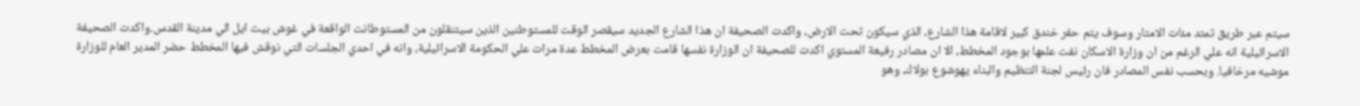سيتم عبر طريق تمتد مئات الامتار وسوف يتم حفر خندق كبير لاقامة هذا الشارع، الذي سيكون تحت الارض، واكدت الصحيفة ان هذا الشارع الجديد سيقصر الوقت للمستوطنين الذين سيتنقلون من المستوطانت الواقعة في غوش بيت ايل الي مدينة القدس.واكدت الصحيفة الاسرائيلية انه علي الرغم من ان وزارة الاسكان نفت علمها بوجود المخطط، الا ان مصادر رفيعة المستوي اكدت للصحيفة ان الوزارة نفسها قامت بعرض المخطط عدة مرات علي الحكومة الاسرائيلية، وانه في احدي الجلسات التي نوقش فيها المخطط حضر المدير العام للوزارة موشيه مرخافيا. وبحسب نفس المصادر فان رئيس لجنة التنظيم والبناء يهوشوع بولاك، وهو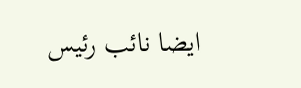ايضا نائب رئيس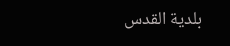بلدية القدس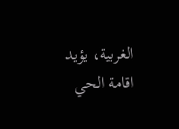الغربية، يؤيد اقامة الحي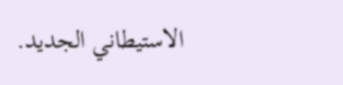الاستيطاني الجديد.